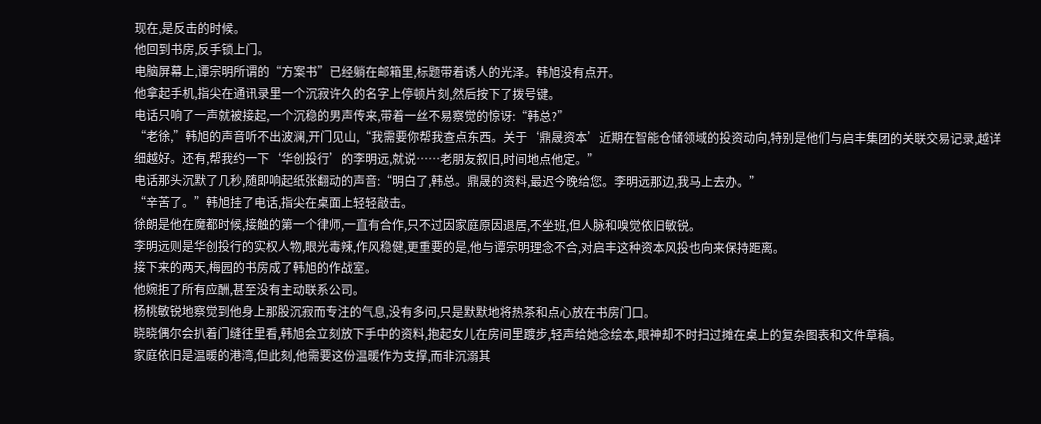现在,是反击的时候。
他回到书房,反手锁上门。
电脑屏幕上,谭宗明所谓的“方案书”已经躺在邮箱里,标题带着诱人的光泽。韩旭没有点开。
他拿起手机,指尖在通讯录里一个沉寂许久的名字上停顿片刻,然后按下了拨号键。
电话只响了一声就被接起,一个沉稳的男声传来,带着一丝不易察觉的惊讶:“韩总?”
“老徐,”韩旭的声音听不出波澜,开门见山,“我需要你帮我查点东西。关于‘鼎晟资本’近期在智能仓储领域的投资动向,特别是他们与启丰集团的关联交易记录,越详细越好。还有,帮我约一下‘华创投行’的李明远,就说……老朋友叙旧,时间地点他定。”
电话那头沉默了几秒,随即响起纸张翻动的声音:“明白了,韩总。鼎晟的资料,最迟今晚给您。李明远那边,我马上去办。”
“辛苦了。”韩旭挂了电话,指尖在桌面上轻轻敲击。
徐朗是他在魔都时候,接触的第一个律师,一直有合作,只不过因家庭原因退居,不坐班,但人脉和嗅觉依旧敏锐。
李明远则是华创投行的实权人物,眼光毒辣,作风稳健,更重要的是,他与谭宗明理念不合,对启丰这种资本风投也向来保持距离。
接下来的两天,梅园的书房成了韩旭的作战室。
他婉拒了所有应酬,甚至没有主动联系公司。
杨桃敏锐地察觉到他身上那股沉寂而专注的气息,没有多问,只是默默地将热茶和点心放在书房门口。
晓晓偶尔会扒着门缝往里看,韩旭会立刻放下手中的资料,抱起女儿在房间里踱步,轻声给她念绘本,眼神却不时扫过摊在桌上的复杂图表和文件草稿。
家庭依旧是温暖的港湾,但此刻,他需要这份温暖作为支撑,而非沉溺其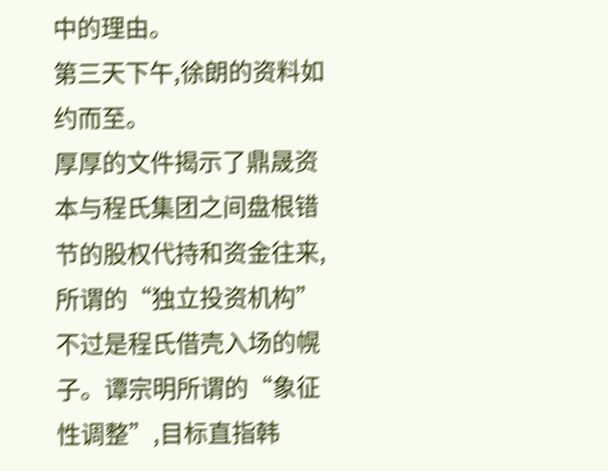中的理由。
第三天下午,徐朗的资料如约而至。
厚厚的文件揭示了鼎晟资本与程氏集团之间盘根错节的股权代持和资金往来,所谓的“独立投资机构”不过是程氏借壳入场的幌子。谭宗明所谓的“象征性调整”,目标直指韩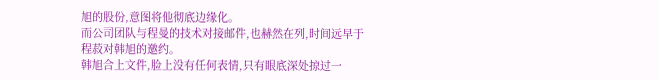旭的股份,意图将他彻底边缘化。
而公司团队与程曼的技术对接邮件,也赫然在列,时间远早于程菽对韩旭的邀约。
韩旭合上文件,脸上没有任何表情,只有眼底深处掠过一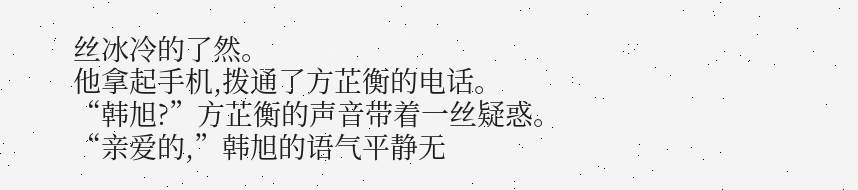丝冰冷的了然。
他拿起手机,拨通了方芷衡的电话。
“韩旭?”方芷衡的声音带着一丝疑惑。
“亲爱的,”韩旭的语气平静无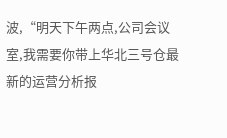波,“明天下午两点,公司会议室,我需要你带上华北三号仓最新的运营分析报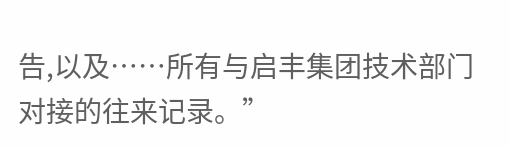告,以及……所有与启丰集团技术部门对接的往来记录。”